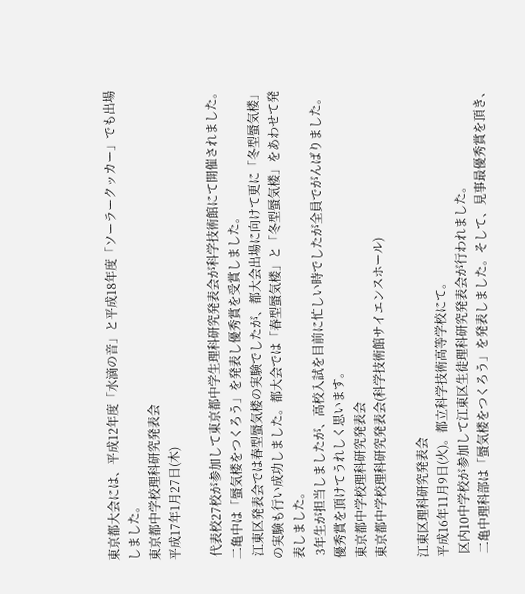東京都大会には、平成12年度「水滴の音」と平成18年度「ソーラークッカー」でも出場しました。
東京都中学校理科研究発表会
平成17年1月27日(木)

 代表校27校が参加して東京都中学生理科研究発表会が科学技術館にて開催されました。二亀中は「蜃気楼をつくろう」を発表し優秀賞を受賞しました。
 江東区発表会では春型蜃気楼の実験でしたが、都大会出場に向けて更に「冬型蜃気楼」の実験も行い成功しました。都大会では「春型蜃気楼」と「冬型蜃気楼」をあわせて発表しました。
 3年生が担当しましたが、高校入試を目前に忙しい時でしたが全員でがんばりました。優秀賞を頂けてうれしく思います。
東京都中学校理科研究発表会
東京都中学校理科研究発表会(科学技術館サイエンスホール)

江東区理科研究発表会
平成16年11月9日(火)。都立科学技術高等学校にて。
 区内10中学校が参加して江東区生徒理科研究発表会が行われました。
 二亀中理科部は「蜃気楼をつくろう」を発表しました。そして、見事最優秀賞を頂き、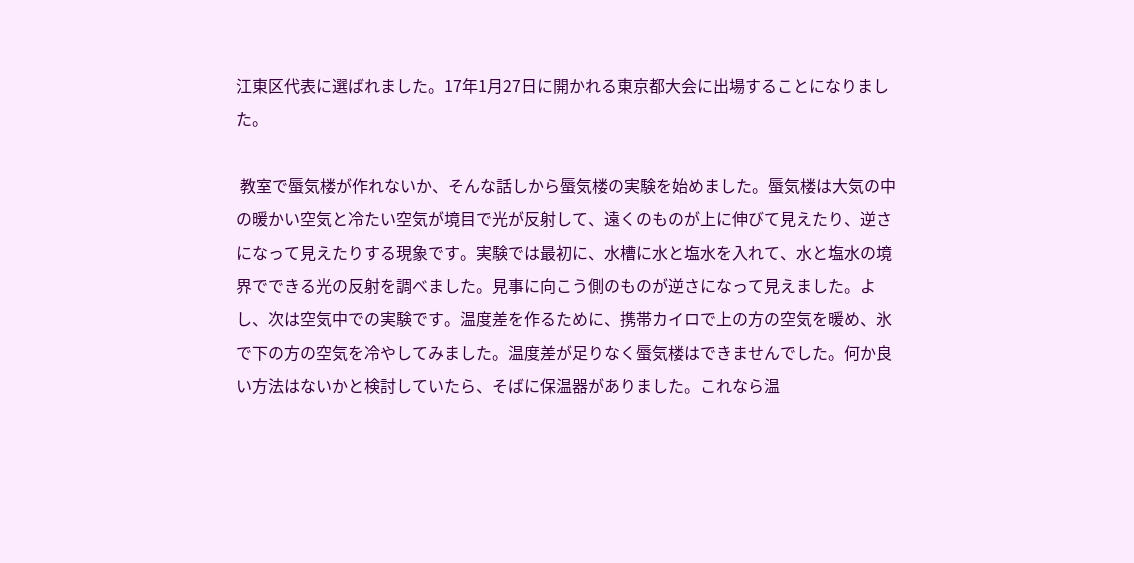江東区代表に選ばれました。17年1月27日に開かれる東京都大会に出場することになりました。

 教室で蜃気楼が作れないか、そんな話しから蜃気楼の実験を始めました。蜃気楼は大気の中の暖かい空気と冷たい空気が境目で光が反射して、遠くのものが上に伸びて見えたり、逆さになって見えたりする現象です。実験では最初に、水槽に水と塩水を入れて、水と塩水の境界でできる光の反射を調べました。見事に向こう側のものが逆さになって見えました。よし、次は空気中での実験です。温度差を作るために、携帯カイロで上の方の空気を暖め、氷で下の方の空気を冷やしてみました。温度差が足りなく蜃気楼はできませんでした。何か良い方法はないかと検討していたら、そばに保温器がありました。これなら温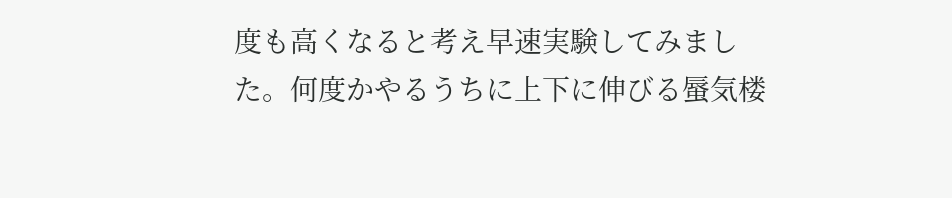度も高くなると考え早速実験してみました。何度かやるうちに上下に伸びる蜃気楼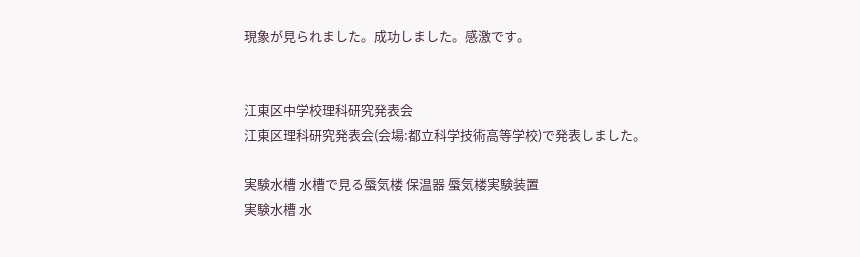現象が見られました。成功しました。感激です。


江東区中学校理科研究発表会
江東区理科研究発表会(会場:都立科学技術高等学校)で発表しました。

実験水槽 水槽で見る蜃気楼 保温器 蜃気楼実験装置
実験水槽 水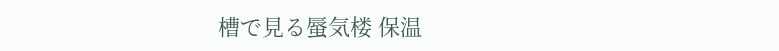槽で見る蜃気楼 保温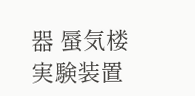器 蜃気楼実験装置